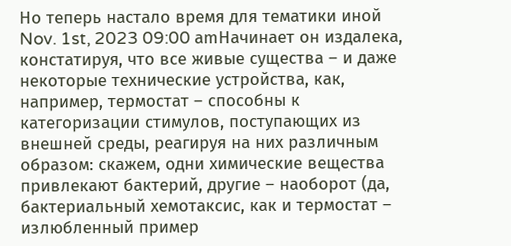Но теперь настало время для тематики иной
Nov. 1st, 2023 09:00 amНачинает он издалека, констатируя, что все живые существа – и даже некоторые технические устройства, как, например, термостат – способны к категоризации стимулов, поступающих из внешней среды, реагируя на них различным образом: скажем, одни химические вещества привлекают бактерий, другие – наоборот (да, бактериальный хемотаксис, как и термостат – излюбленный пример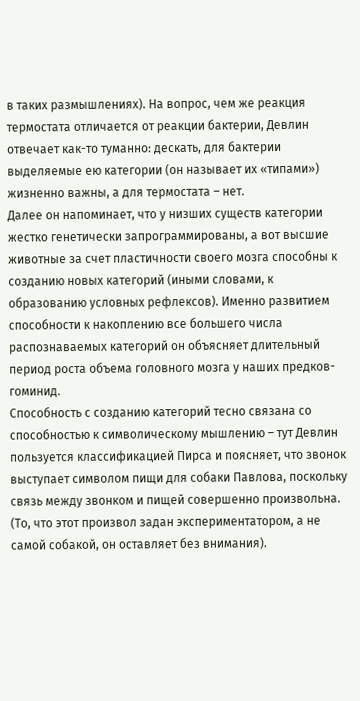в таких размышлениях). На вопрос, чем же реакция термостата отличается от реакции бактерии, Девлин отвечает как-то туманно: дескать, для бактерии выделяемые ею категории (он называет их «типами») жизненно важны, а для термостата – нет.
Далее он напоминает, что у низших существ категории жестко генетически запрограммированы, а вот высшие животные за счет пластичности своего мозга способны к созданию новых категорий (иными словами, к образованию условных рефлексов). Именно развитием способности к накоплению все большего числа распознаваемых категорий он объясняет длительный период роста объема головного мозга у наших предков-гоминид.
Способность с созданию категорий тесно связана со способностью к символическому мышлению – тут Девлин пользуется классификацией Пирса и поясняет, что звонок выступает символом пищи для собаки Павлова, поскольку связь между звонком и пищей совершенно произвольна. (То, что этот произвол задан экспериментатором, а не самой собакой, он оставляет без внимания).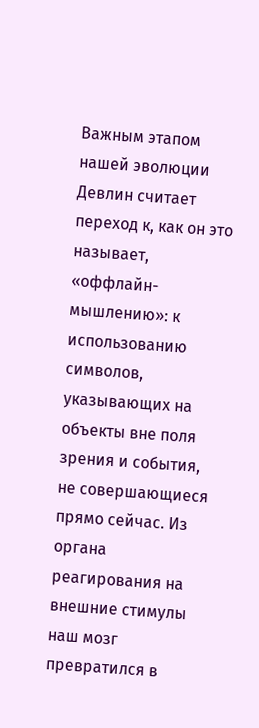Важным этапом нашей эволюции Девлин считает переход к, как он это называет, «оффлайн-мышлению»: к использованию символов, указывающих на объекты вне поля зрения и события, не совершающиеся прямо сейчас. Из органа реагирования на внешние стимулы наш мозг превратился в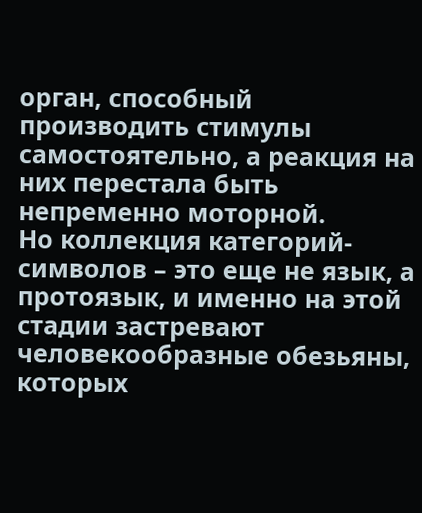орган, способный производить стимулы самостоятельно, а реакция на них перестала быть непременно моторной.
Но коллекция категорий-символов – это еще не язык, а протоязык, и именно на этой стадии застревают человекообразные обезьяны, которых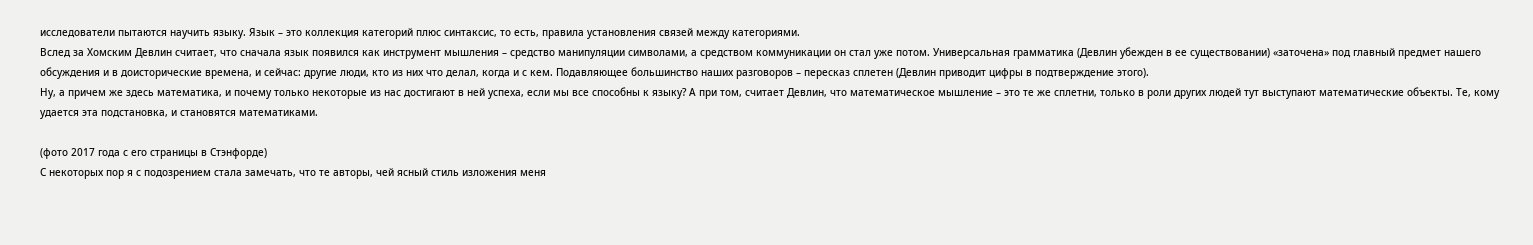исследователи пытаются научить языку. Язык – это коллекция категорий плюс синтаксис, то есть, правила установления связей между категориями.
Вслед за Хомским Девлин считает, что сначала язык появился как инструмент мышления – средство манипуляции символами, а средством коммуникации он стал уже потом. Универсальная грамматика (Девлин убежден в ее существовании) «заточена» под главный предмет нашего обсуждения и в доисторические времена, и сейчас: другие люди, кто из них что делал, когда и с кем. Подавляющее большинство наших разговоров – пересказ сплетен (Девлин приводит цифры в подтверждение этого).
Ну, а причем же здесь математика, и почему только некоторые из нас достигают в ней успеха, если мы все способны к языку? А при том, считает Девлин, что математическое мышление – это те же сплетни, только в роли других людей тут выступают математические объекты. Те, кому удается эта подстановка, и становятся математиками.

(фото 2017 года с его страницы в Стэнфорде)
С некоторых пор я с подозрением стала замечать, что те авторы, чей ясный стиль изложения меня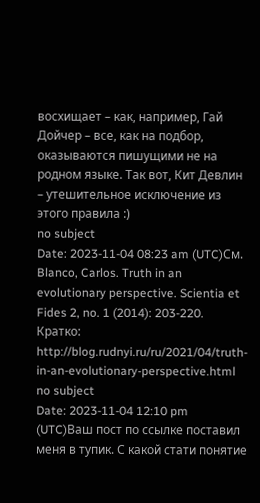восхищает – как, например, Гай Дойчер – все, как на подбор, оказываются пишущими не на родном языке. Так вот, Кит Девлин – утешительное исключение из этого правила :)
no subject
Date: 2023-11-04 08:23 am (UTC)См. Blanco, Carlos. Truth in an evolutionary perspective. Scientia et Fides 2, no. 1 (2014): 203-220.
Кратко: http://blog.rudnyi.ru/ru/2021/04/truth-in-an-evolutionary-perspective.html
no subject
Date: 2023-11-04 12:10 pm (UTC)Ваш пост по ссылке поставил меня в тупик. С какой стати понятие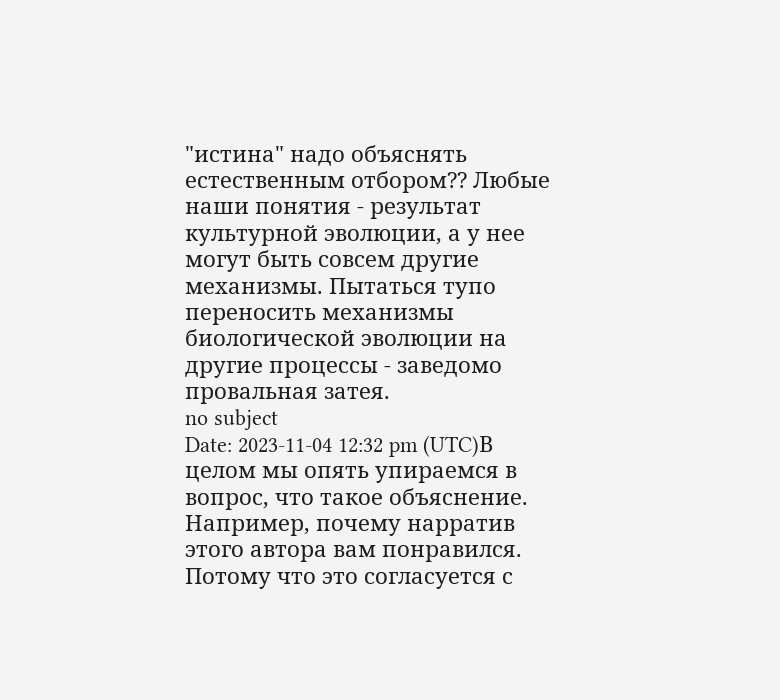"истина" надо объяснять естественным отбором?? Любые наши понятия - результат культурной эволюции, а у нее могут быть совсем другие механизмы. Пытаться тупо переносить механизмы биологической эволюции на другие процессы - заведомо провальная затея.
no subject
Date: 2023-11-04 12:32 pm (UTC)В целом мы опять упираемся в вопрос, что такое объяснение. Например, почему нарратив этого автора вам понравился. Потому что это согласуется с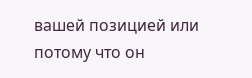вашей позицией или потому что он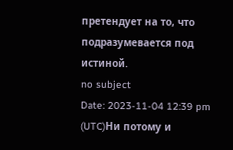претендует на то, что подразумевается под истиной.
no subject
Date: 2023-11-04 12:39 pm (UTC)Ни потому и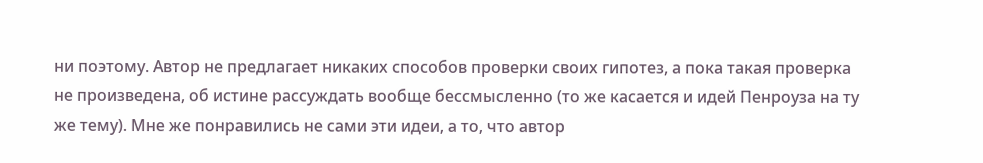ни поэтому. Автор не предлагает никаких способов проверки своих гипотез, а пока такая проверка не произведена, об истине рассуждать вообще бессмысленно (то же касается и идей Пенроуза на ту же тему). Мне же понравились не сами эти идеи, а то, что автор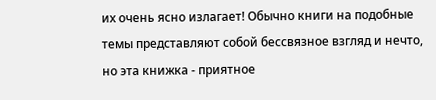их очень ясно излагает! Обычно книги на подобные темы представляют собой бессвязное взгляд и нечто, но эта книжка - приятное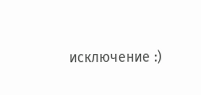исключение :)